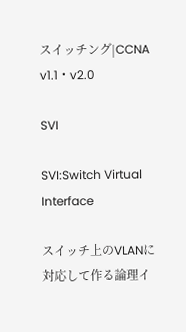スイッチング|CCNA v1.1・v2.0

SVI

SVI:Switch Virtual Interface

スイッチ上のVLANに対応して作る論理イ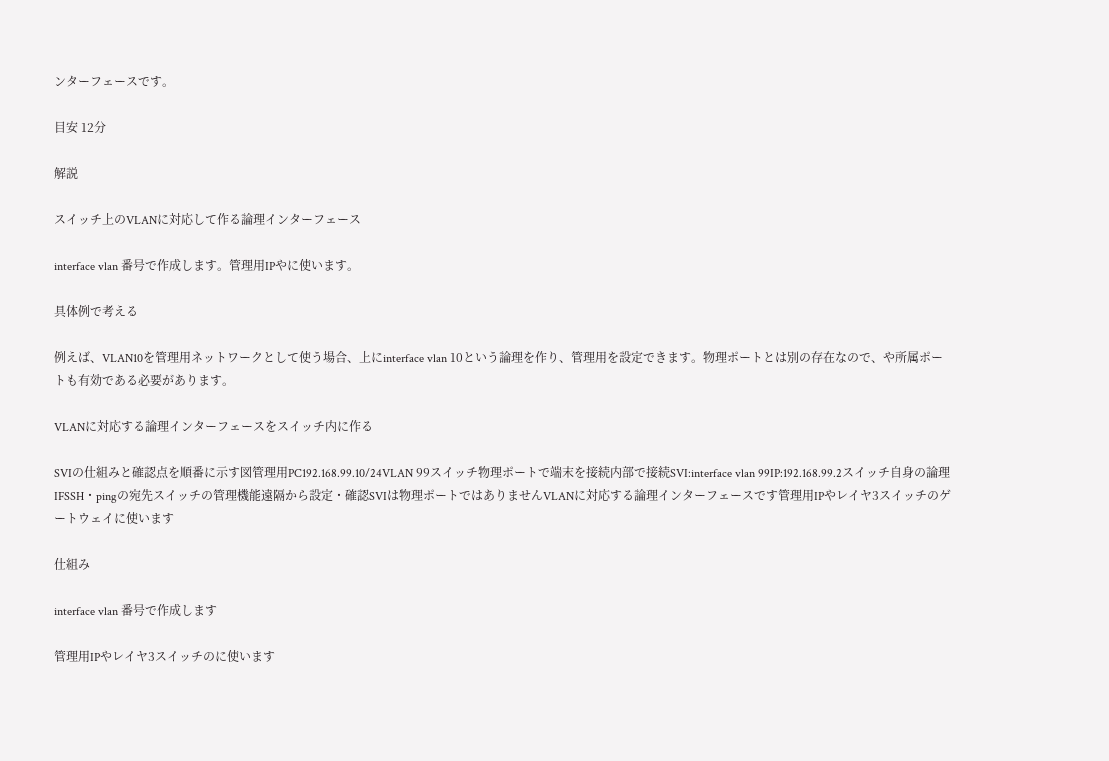ンターフェースです。

目安 12分

解説

スイッチ上のVLANに対応して作る論理インターフェース

interface vlan 番号で作成します。管理用IPやに使います。

具体例で考える

例えば、VLAN10を管理用ネットワークとして使う場合、上にinterface vlan 10という論理を作り、管理用を設定できます。物理ポートとは別の存在なので、や所属ポートも有効である必要があります。

VLANに対応する論理インターフェースをスイッチ内に作る

SVIの仕組みと確認点を順番に示す図管理用PC192.168.99.10/24VLAN 99スイッチ物理ポートで端末を接続内部で接続SVI:interface vlan 99IP:192.168.99.2スイッチ自身の論理IFSSH・pingの宛先スイッチの管理機能遠隔から設定・確認SVIは物理ポートではありませんVLANに対応する論理インターフェースです管理用IPやレイヤ3スイッチのゲートウェイに使います

仕組み

interface vlan 番号で作成します

管理用IPやレイヤ3スイッチのに使います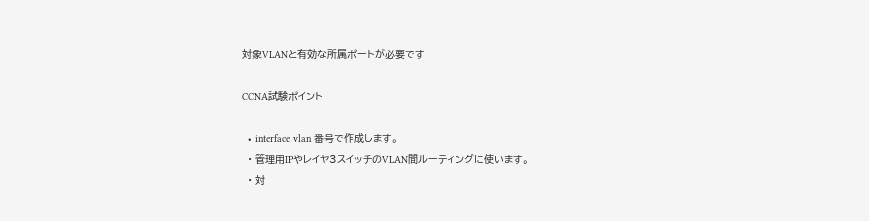対象VLANと有効な所属ポートが必要です

CCNA試験ポイント

  • interface vlan 番号で作成します。
  • 管理用IPやレイヤ3スイッチのVLAN間ルーティングに使います。
  • 対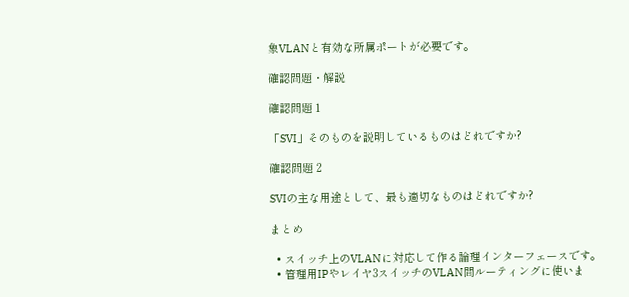象VLANと有効な所属ポートが必要です。

確認問題・解説

確認問題 1

「SVI」そのものを説明しているものはどれですか?

確認問題 2

SVIの主な用途として、最も適切なものはどれですか?

まとめ

  • スイッチ上のVLANに対応して作る論理インターフェースです。
  • 管理用IPやレイヤ3スイッチのVLAN間ルーティングに使いま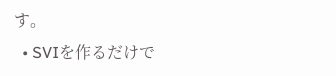す。
  • SVIを作るだけで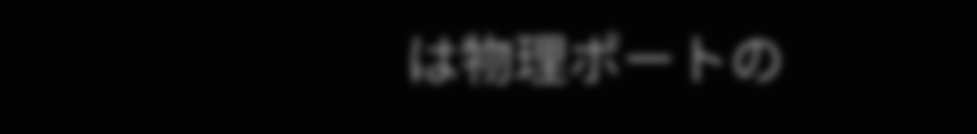は物理ポートの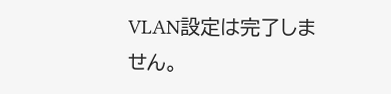VLAN設定は完了しません。